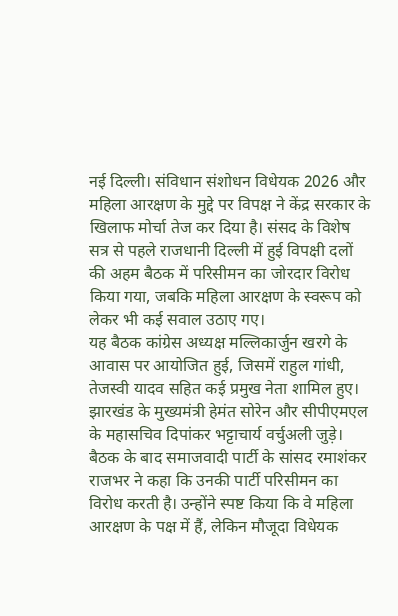नई दिल्ली। संविधान संशोधन विधेयक 2026 और महिला आरक्षण के मुद्दे पर विपक्ष ने केंद्र सरकार के खिलाफ मोर्चा तेज कर दिया है। संसद के विशेष सत्र से पहले राजधानी दिल्ली में हुई विपक्षी दलों की अहम बैठक में परिसीमन का जोरदार विरोध किया गया, जबकि महिला आरक्षण के स्वरूप को लेकर भी कई सवाल उठाए गए।
यह बैठक कांग्रेस अध्यक्ष मल्लिकार्जुन खरगे के आवास पर आयोजित हुई, जिसमें राहुल गांधी, तेजस्वी यादव सहित कई प्रमुख नेता शामिल हुए। झारखंड के मुख्यमंत्री हेमंत सोरेन और सीपीएमएल के महासचिव दिपांकर भट्टाचार्य वर्चुअली जुड़े।
बैठक के बाद समाजवादी पार्टी के सांसद रमाशंकर राजभर ने कहा कि उनकी पार्टी परिसीमन का विरोध करती है। उन्होंने स्पष्ट किया कि वे महिला आरक्षण के पक्ष में हैं, लेकिन मौजूदा विधेयक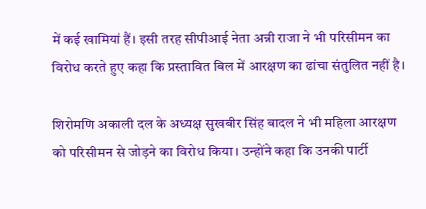में कई खामियां हैं। इसी तरह सीपीआई नेता अन्नी राजा ने भी परिसीमन का विरोध करते हुए कहा कि प्रस्तावित बिल में आरक्षण का ढांचा संतुलित नहीं है।

शिरोमणि अकाली दल के अध्यक्ष सुखबीर सिंह बादल ने भी महिला आरक्षण को परिसीमन से जोड़ने का विरोध किया। उन्होंने कहा कि उनकी पार्टी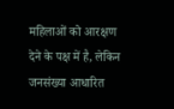महिलाओं को आरक्षण देने के पक्ष में है, लेकिन जनसंख्या आधारित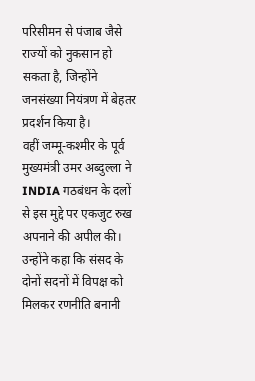परिसीमन से पंजाब जैसे राज्यों को नुकसान हो सकता है, जिन्होंने जनसंख्या नियंत्रण में बेहतर प्रदर्शन किया है।
वहीं जम्मू-कश्मीर के पूर्व मुख्यमंत्री उमर अब्दुल्ला ने INDIA गठबंधन के दलों से इस मुद्दे पर एकजुट रुख अपनाने की अपील की। उन्होंने कहा कि संसद के दोनों सदनों में विपक्ष को मिलकर रणनीति बनानी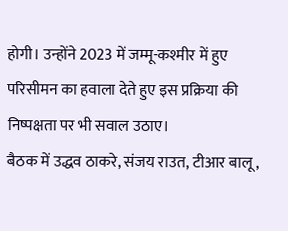होगी। उन्होंने 2023 में जम्मू-कश्मीर में हुए परिसीमन का हवाला देते हुए इस प्रक्रिया की निष्पक्षता पर भी सवाल उठाए।
बैठक में उद्धव ठाकरे, संजय राउत, टीआर बालू,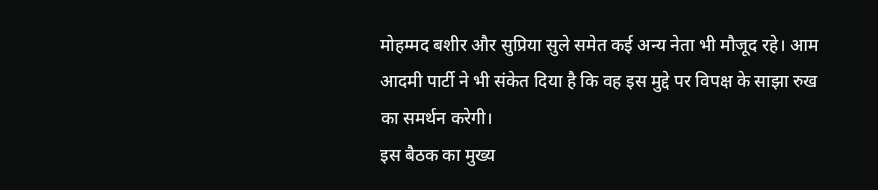मोहम्मद बशीर और सुप्रिया सुले समेत कई अन्य नेता भी मौजूद रहे। आम आदमी पार्टी ने भी संकेत दिया है कि वह इस मुद्दे पर विपक्ष के साझा रुख का समर्थन करेगी।
इस बैठक का मुख्य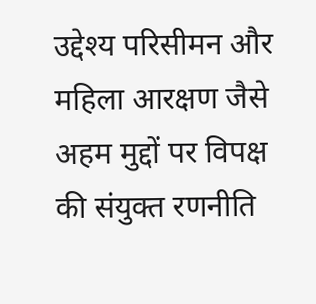उद्देश्य परिसीमन और महिला आरक्षण जैसे अहम मुद्दों पर विपक्ष की संयुक्त रणनीति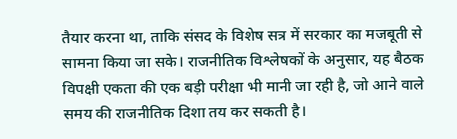तैयार करना था, ताकि संसद के विशेष सत्र में सरकार का मजबूती से सामना किया जा सके। राजनीतिक विश्लेषकों के अनुसार, यह बैठक विपक्षी एकता की एक बड़ी परीक्षा भी मानी जा रही है, जो आने वाले समय की राजनीतिक दिशा तय कर सकती है।